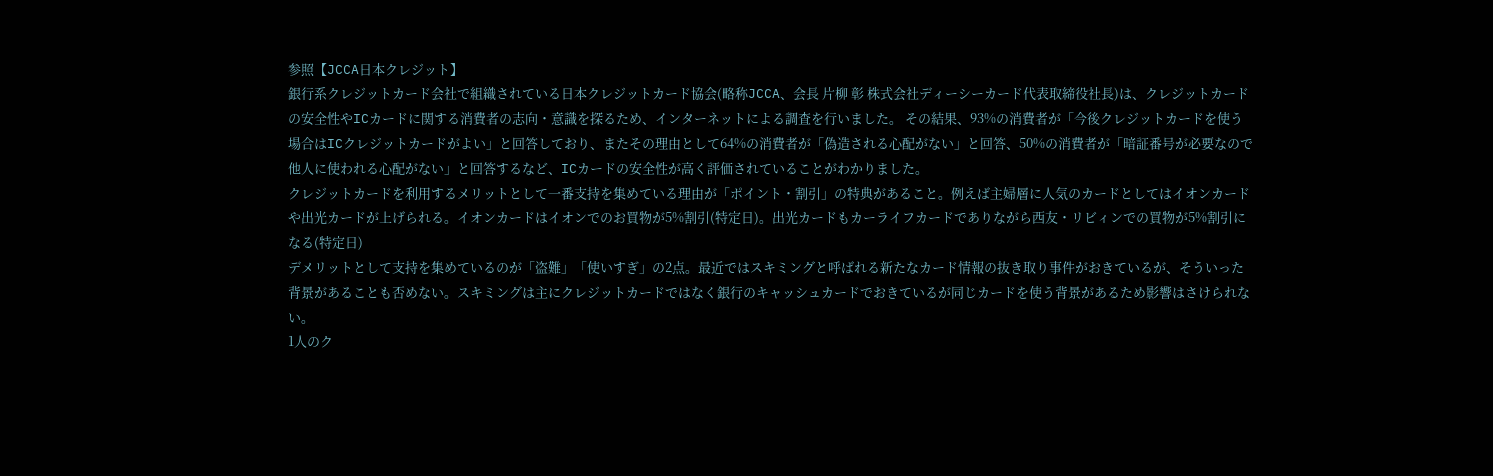参照【JCCA日本クレジット】
銀行系クレジットカード会社で組織されている日本クレジットカード協会(略称JCCA、会長 片柳 彰 株式会社ディーシーカード代表取締役社長)は、クレジットカードの安全性やICカードに関する消費者の志向・意識を探るため、インターネットによる調査を行いました。 その結果、93%の消費者が「今後クレジットカードを使う場合はICクレジットカードがよい」と回答しており、またその理由として64%の消費者が「偽造される心配がない」と回答、50%の消費者が「暗証番号が必要なので他人に使われる心配がない」と回答するなど、ICカードの安全性が高く評価されていることがわかりました。
クレジットカードを利用するメリットとして一番支持を集めている理由が「ポイント・割引」の特典があること。例えば主婦層に人気のカードとしてはイオンカードや出光カードが上げられる。イオンカードはイオンでのお買物が5%割引(特定日)。出光カードもカーライフカードでありながら西友・リビィンでの買物が5%割引になる(特定日)
デメリットとして支持を集めているのが「盗難」「使いすぎ」の2点。最近ではスキミングと呼ばれる新たなカード情報の抜き取り事件がおきているが、そういった背景があることも否めない。スキミングは主にクレジットカードではなく銀行のキャッシュカードでおきているが同じカードを使う背景があるため影響はさけられない。
1人のク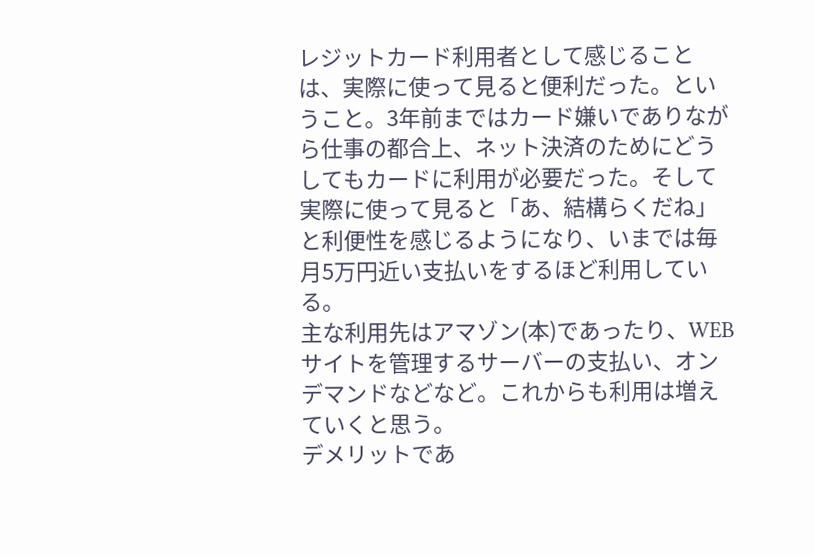レジットカード利用者として感じることは、実際に使って見ると便利だった。ということ。3年前まではカード嫌いでありながら仕事の都合上、ネット決済のためにどうしてもカードに利用が必要だった。そして実際に使って見ると「あ、結構らくだね」と利便性を感じるようになり、いまでは毎月5万円近い支払いをするほど利用している。
主な利用先はアマゾン(本)であったり、WEBサイトを管理するサーバーの支払い、オンデマンドなどなど。これからも利用は増えていくと思う。
デメリットであ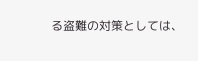る盗難の対策としては、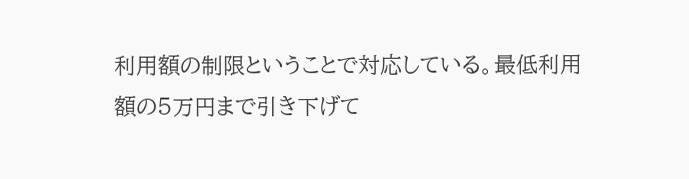利用額の制限ということで対応している。最低利用額の5万円まで引き下げて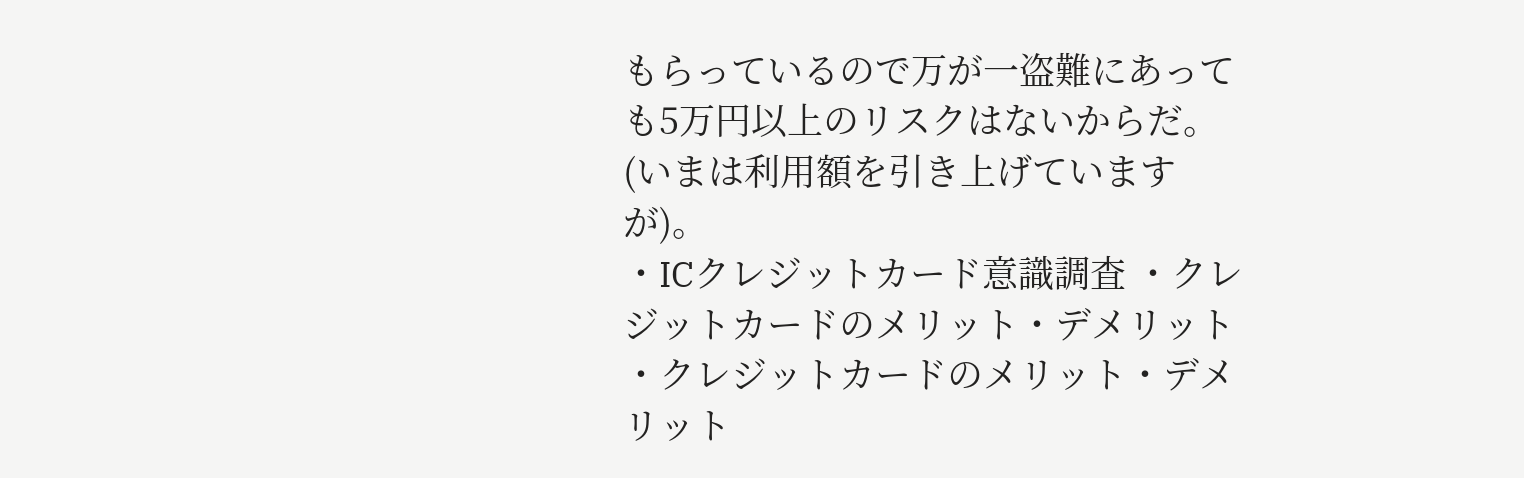もらっているので万が一盗難にあっても5万円以上のリスクはないからだ。(いまは利用額を引き上げていますが)。
・ICクレジットカード意識調査 ・クレジットカードのメリット・デメリット
・クレジットカードのメリット・デメリット